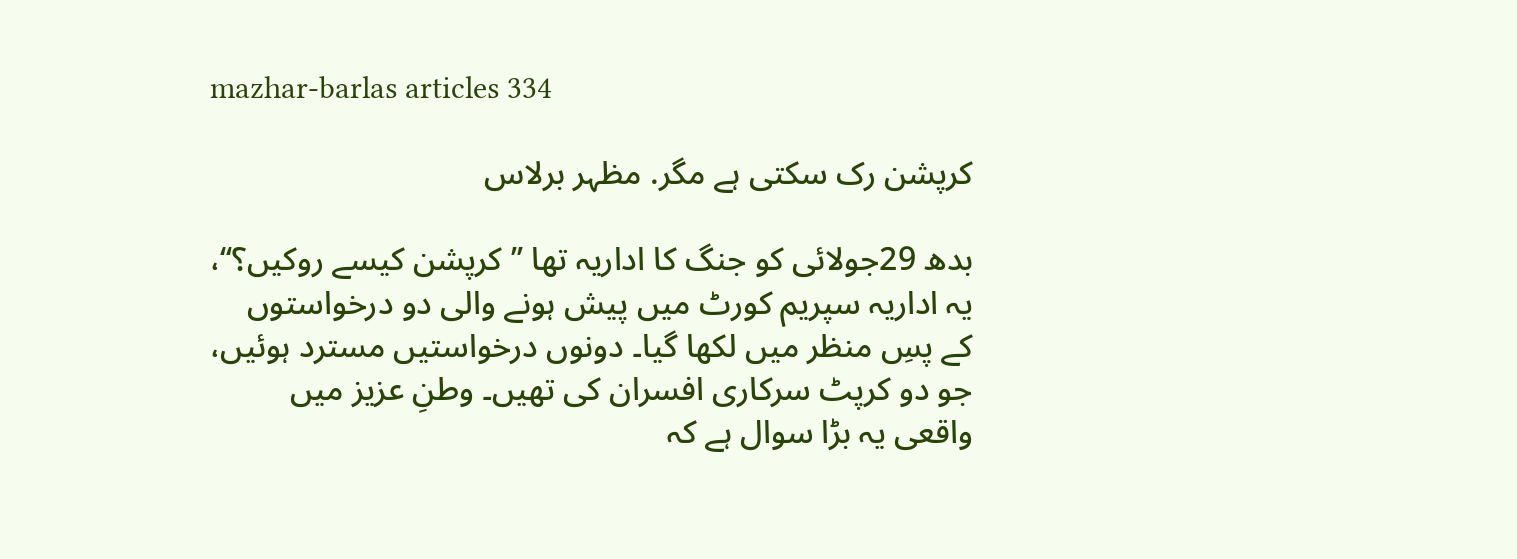mazhar-barlas articles 334

کرپشن رک سکتی ہے مگر. مظہر برلاس

بدھ 29جولائی کو جنگ کا اداریہ تھا ’’کرپشن کیسے روکیں؟‘‘، یہ اداریہ سپریم کورٹ میں پیش ہونے والی دو درخواستوں کے پسِ منظر میں لکھا گیا۔ دونوں درخواستیں مسترد ہوئیں، جو دو کرپٹ سرکاری افسران کی تھیں۔ وطنِ عزیز میں واقعی یہ بڑا سوال ہے کہ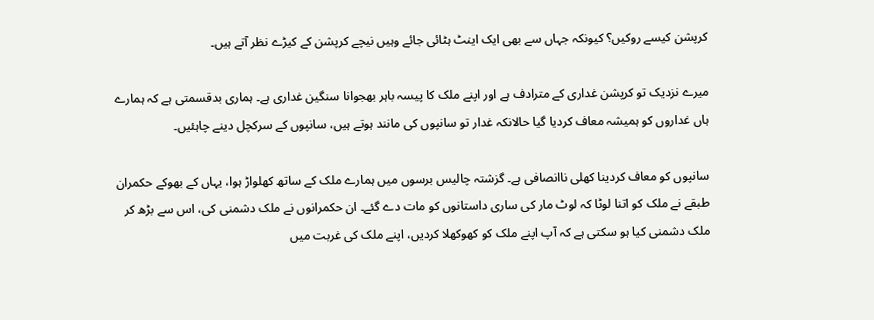کرپشن کیسے روکیں؟ کیونکہ جہاں سے بھی ایک اینٹ ہٹائی جائے وہیں نیچے کرپشن کے کیڑے نظر آتے ہیں۔

میرے نزدیک تو کرپشن غداری کے مترادف ہے اور اپنے ملک کا پیسہ باہر بھجوانا سنگین غداری ہے۔ ہماری بدقسمتی ہے کہ ہمارے ہاں غداروں کو ہمیشہ معاف کردیا گیا حالانکہ غدار تو سانپوں کی مانند ہوتے ہیں، سانپوں کے سرکچل دینے چاہئیں۔

سانپوں کو معاف کردینا کھلی ناانصافی ہے۔ گزشتہ چالیس برسوں میں ہمارے ملک کے ساتھ کھلواڑ ہوا، یہاں کے بھوکے حکمران طبقے نے ملک کو اتنا لوٹا کہ لوٹ مار کی ساری داستانوں کو مات دے گئے۔ ان حکمرانوں نے ملک دشمنی کی، اس سے بڑھ کر ملک دشمنی کیا ہو سکتی ہے کہ آپ اپنے ملک کو کھوکھلا کردیں، اپنے ملک کی غربت میں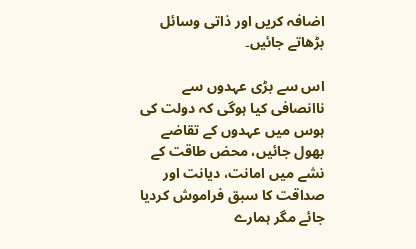اضافہ کریں اور ذاتی وسائل بڑھاتے جائیں۔

اس سے بڑی عہدوں سے ناانصافی کیا ہوگی کہ دولت کی ہوس میں عہدوں کے تقاضے بھول جائیں، محض طاقت کے نشے میں امانت، دیانت اور صداقت کا سبق فراموش کردیا جائے مگر ہمارے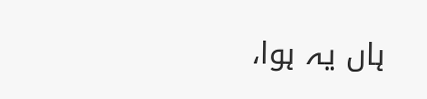ہاں یہ ہوا،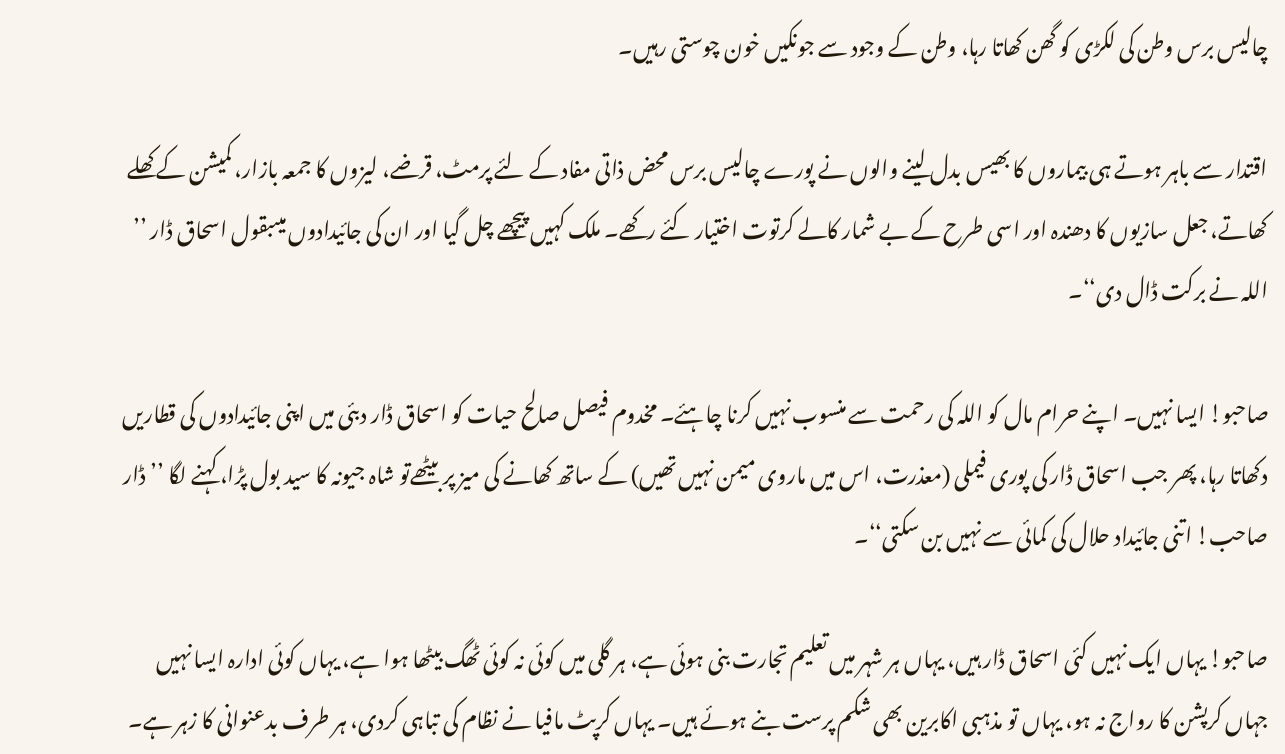چالیس برس وطن کی لکڑی کو گھن کھاتا رہا، وطن کے وجود سے جونکیں خون چوستی رہیں۔

اقتدار سے باہر ہوتے ہی بیماروں کا بھیس بدل لینے والوں نے پورے چالیس برس محض ذاتی مفاد کے لئے پرمٹ، قرضے، لیزوں کا جمعہ بازار، کمیشن کے کھلے کھاتے، جعل سازیوں کا دھندہ اور اسی طرح کے بے شمار کالے کرتوت اختیار کئے رکھے۔ ملک کہیں پیچھے چل گیا اور ان کی جائیدادوں میںبقول اسحاق ڈار ’’ اللہ نے برکت ڈال دی‘‘۔

صاحبو! ایسا نہیں۔ اپنے حرام مال کو اللہ کی رحمت سے منسوب نہیں کرنا چاہئے۔ مخدوم فیصل صالح حیات کو اسحاق ڈار دبئی میں اپنی جائیدادوں کی قطاریں دکھاتا رہا، پھر جب اسحاق ڈار کی پوری فیملی (معذرت، اس میں ماروی میمن نہیں تھیں) کے ساتھ کھانے کی میز پر بیٹھےتو شاہ جیونہ کا سید بول پڑا، کہنے لگا ’’ڈار صاحب! اتنی جائیداد حلال کی کمائی سے نہیں بن سکتی‘‘۔

صاحبو! یہاں ایک نہیں کئی اسحاق ڈار ہیں، یہاں ہر شہر میں تعلیم تجارت بنی ہوئی ہے، ہر گلی میں کوئی نہ کوئی ٹھگ بیٹھا ہوا ہے، یہاں کوئی ادارہ ایسا نہیں جہاں کرپشن کا رواج نہ ہو، یہاں تو مذہبی اکابرین بھی شکم پرست بنے ہوئے ہیں۔ یہاں کرپٹ مافیا نے نظام کی تباہی کردی، ہر طرف بدعنوانی کا زہر ہے۔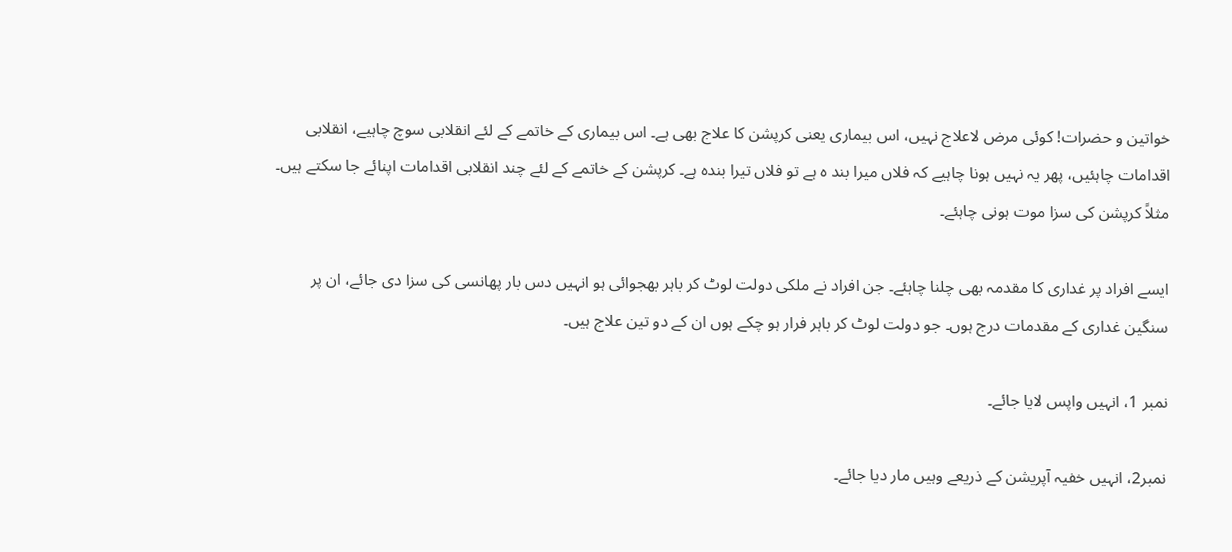خواتین و حضرات! کوئی مرض لاعلاج نہیں، اس بیماری یعنی کرپشن کا علاج بھی ہے۔ اس بیماری کے خاتمے کے لئے انقلابی سوچ چاہیے، انقلابی اقدامات چاہئیں، پھر یہ نہیں ہونا چاہیے کہ فلاں میرا بند ہ ہے تو فلاں تیرا بندہ ہے۔ کرپشن کے خاتمے کے لئے چند انقلابی اقدامات اپنائے جا سکتے ہیں۔ مثلاً کرپشن کی سزا موت ہونی چاہئے۔

ایسے افراد پر غداری کا مقدمہ بھی چلنا چاہئے۔ جن افراد نے ملکی دولت لوٹ کر باہر بھجوائی ہو انہیں دس بار پھانسی کی سزا دی جائے، ان پر سنگین غداری کے مقدمات درج ہوں۔ جو دولت لوٹ کر باہر فرار ہو چکے ہوں ان کے دو تین علاج ہیں۔

نمبر 1، انہیں واپس لایا جائے۔

نمبر2، انہیں خفیہ آپریشن کے ذریعے وہیں مار دیا جائے۔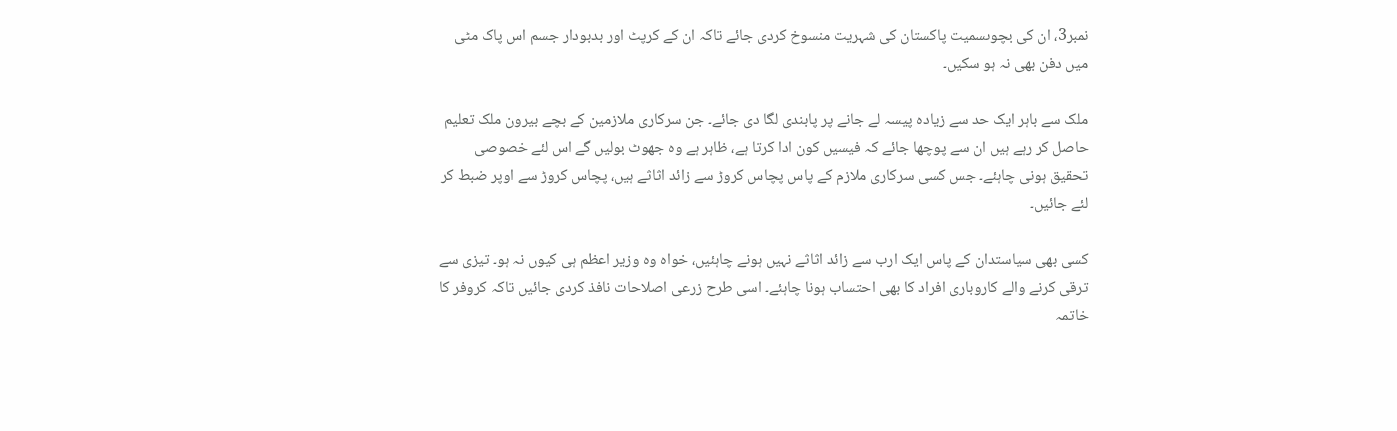نمبر3، ان کی بچوںسمیت پاکستان کی شہریت منسوخ کردی جائے تاکہ ان کے کرپٹ اور بدبودار جسم اس پاک مٹی میں دفن بھی نہ ہو سکیں۔

ملک سے باہر ایک حد سے زیادہ پیسہ لے جانے پر پابندی لگا دی جائے۔ جن سرکاری ملازمین کے بچے بیرون ملک تعلیم حاصل کر رہے ہیں ان سے پوچھا جائے کہ فیسیں کون ادا کرتا ہے، ظاہر ہے وہ جھوٹ بولیں گے اس لئے خصوصی تحقیق ہونی چاہئے۔ جس کسی سرکاری ملازم کے پاس پچاس کروڑ سے زائد اثاثے ہیں، پچاس کروڑ سے اوپر ضبط کر لئے جائیں۔

کسی بھی سیاستدان کے پاس ایک ارب سے زائد اثاثے نہیں ہونے چاہئیں، خواہ وہ وزیر اعظم ہی کیوں نہ ہو۔ تیزی سے ترقی کرنے والے کاروباری افراد کا بھی احتساب ہونا چاہئے۔ اسی طرح زرعی اصلاحات نافذ کردی جائیں تاکہ کروفر کا خاتمہ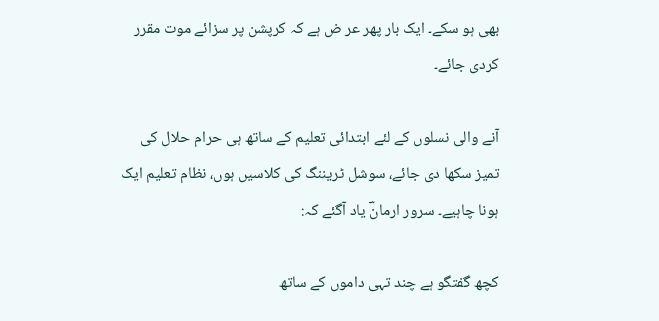بھی ہو سکے۔ ایک بار پھر عر ض ہے کہ کرپشن پر سزائے موت مقرر کردی جائے۔

آنے والی نسلوں کے لئے ابتدائی تعلیم کے ساتھ ہی حرام حلال کی تمیز سکھا دی جائے، سوشل ٹریننگ کی کلاسیں ہوں، نظام تعلیم ایک ہونا چاہیے۔ سرور ارمانؔ یاد آگئے کہ:

کچھ گفتگو ہے چند تہی داموں کے ساتھ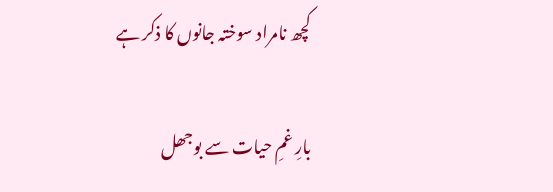کچھ نامراد سوختہ جانوں کا ذکر ہے

بارِ غمِ حیات سے بوجھل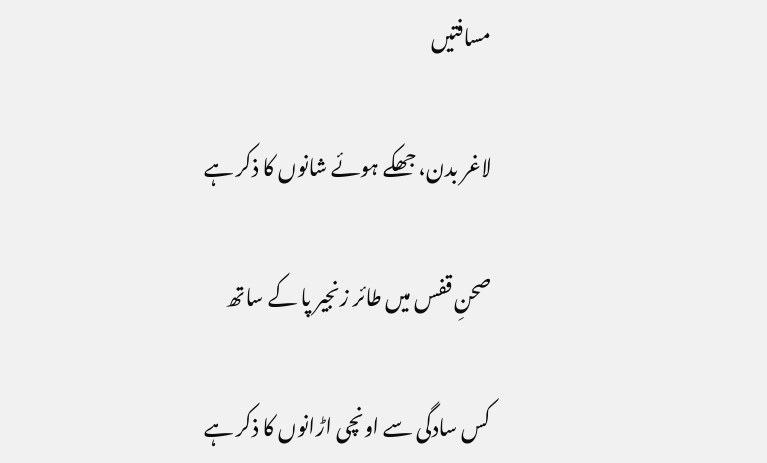مسافتیں

لاغر بدن، جھکے ہوئے شانوں کا ذکر ہے

صحنِ قفس میں طائر زنجیر پا کے ساتھ

کس سادگی سے اونچی اڑانوں کا ذکر ہے